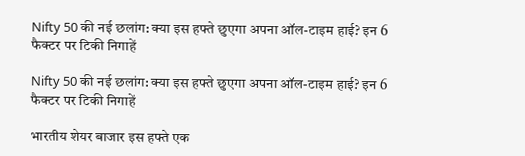Nifty 50 की नई छलांग: क्या इस हफ्ते छुएगा अपना ऑल-टाइम हाई? इन 6 फैक्टर पर टिकी निगाहें

Nifty 50 की नई छलांग: क्या इस हफ्ते छुएगा अपना ऑल-टाइम हाई? इन 6 फैक्टर पर टिकी निगाहें

भारतीय शेयर बाजार इस हफ्ते एक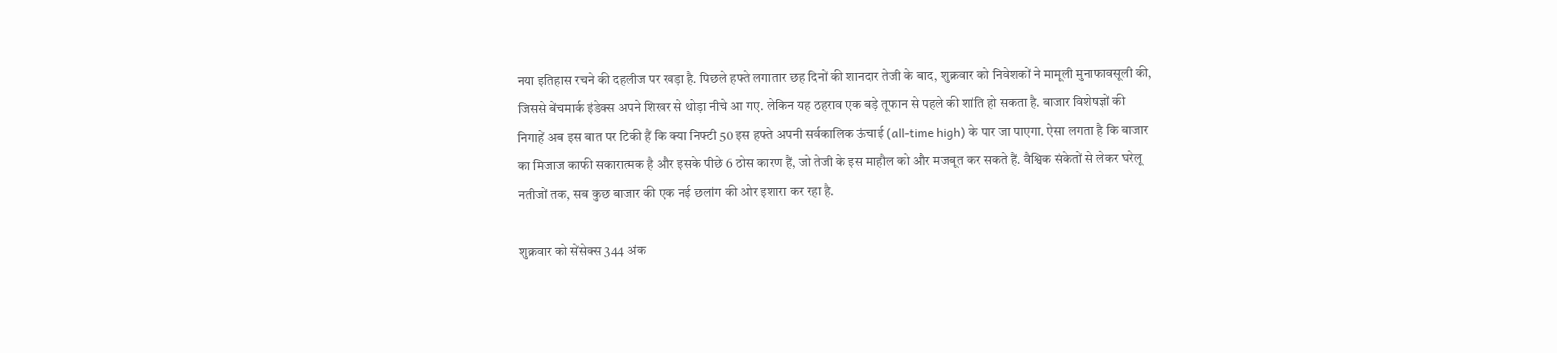नया इतिहास रचने की दहलीज पर खड़ा है. पिछले हफ्ते लगातार छह दिनों की शानदार तेजी के बाद, शुक्रवार को निवेशकों ने मामूली मुनाफावसूली की, जिससे बेंचमार्क इंडेक्स अपने शिखर से थोड़ा नीचे आ गए. लेकिन यह ठहराव एक बड़े तूफान से पहले की शांति हो सकता है. बाजार विशेषज्ञों की निगाहें अब इस बात पर टिकी हैं कि क्या निफ्टी 50 इस हफ्ते अपनी सर्वकालिक ऊंचाई (all-time high) के पार जा पाएगा. ऐसा लगता है कि बाजार का मिजाज काफी सकारात्मक है और इसके पीछे 6 ठोस कारण हैं, जो तेजी के इस माहौल को और मजबूत कर सकते हैं. वैश्विक संकेतों से लेकर घरेलू नतीजों तक, सब कुछ बाजार की एक नई छलांग की ओर इशारा कर रहा है.

शुक्रवार को सेंसेक्स 344 अंक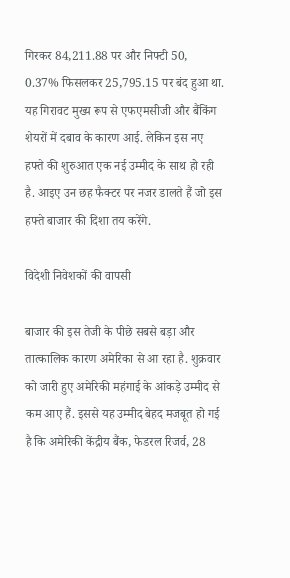गिरकर 84,211.88 पर और निफ्टी 50, 0.37% फिसलकर 25,795.15 पर बंद हुआ था. यह गिरावट मुख्य रूप से एफएमसीजी और बैंकिंग शेयरों में दबाव के कारण आई. लेकिन इस नए हफ्ते की शुरुआत एक नई उम्मीद के साथ हो रही है. आइए उन छह फैक्टर पर नजर डालते हैं जो इस हफ्ते बाजार की दिशा तय करेंगे.

विदेशी निवेशकों की वापसी

बाजार की इस तेजी के पीछे सबसे बड़ा और तात्कालिक कारण अमेरिका से आ रहा है. शुक्रवार को जारी हुए अमेरिकी महंगाई के आंकड़े उम्मीद से कम आए हैं. इससे यह उम्मीद बेहद मजबूत हो गई है कि अमेरिकी केंद्रीय बैंक, फेडरल रिजर्व, 28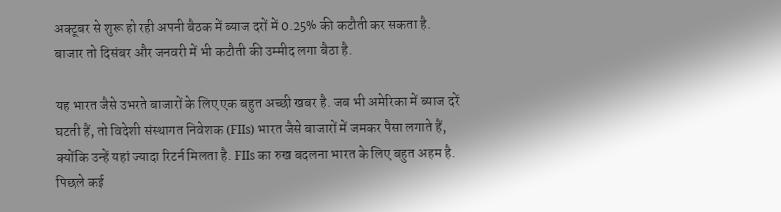अक्टूबर से शुरू हो रही अपनी बैठक में ब्याज दरों में 0.25% की कटौती कर सकता है. बाजार तो दिसंबर और जनवरी में भी कटौती की उम्मीद लगा बैठा है.

यह भारत जैसे उभरते बाजारों के लिए एक बहुत अच्छी खबर है. जब भी अमेरिका में ब्याज दरें घटती हैं, तो विदेशी संस्थागत निवेशक (FIIs) भारत जैसे बाजारों में जमकर पैसा लगाते हैं, क्योंकि उन्हें यहां ज्यादा रिटर्न मिलता है. FIIs का रुख बदलना भारत के लिए बहुत अहम है. पिछले कई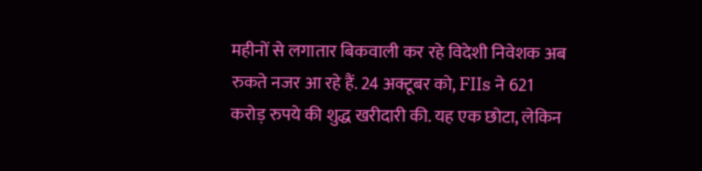महीनों से लगातार बिकवाली कर रहे विदेशी निवेशक अब रुकते नजर आ रहे हैं. 24 अक्टूबर को, FIIs ने 621 करोड़ रुपये की शुद्ध खरीदारी की. यह एक छोटा, लेकिन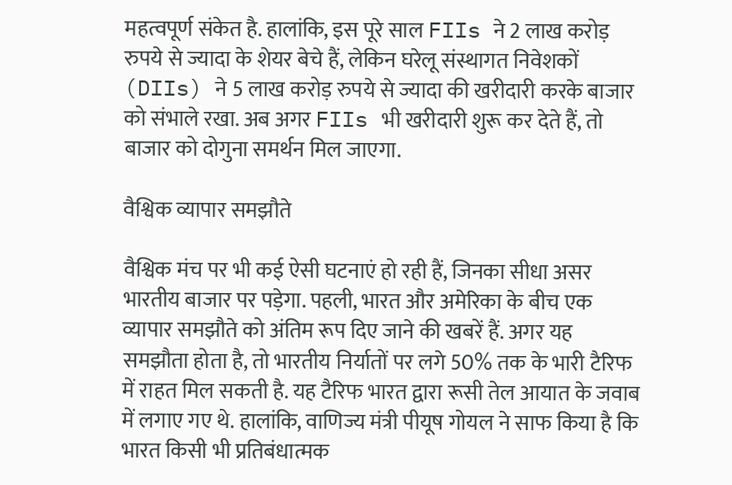महत्वपूर्ण संकेत है. हालांकि, इस पूरे साल FIIs ने 2 लाख करोड़ रुपये से ज्यादा के शेयर बेचे हैं, लेकिन घरेलू संस्थागत निवेशकों (DIIs) ने 5 लाख करोड़ रुपये से ज्यादा की खरीदारी करके बाजार को संभाले रखा. अब अगर FIIs भी खरीदारी शुरू कर देते हैं, तो बाजार को दोगुना समर्थन मिल जाएगा.

वैश्विक व्यापार समझौते

वैश्विक मंच पर भी कई ऐसी घटनाएं हो रही हैं, जिनका सीधा असर भारतीय बाजार पर पड़ेगा. पहली, भारत और अमेरिका के बीच एक व्यापार समझौते को अंतिम रूप दिए जाने की खबरें हैं. अगर यह समझौता होता है, तो भारतीय निर्यातों पर लगे 50% तक के भारी टैरिफ में राहत मिल सकती है. यह टैरिफ भारत द्वारा रूसी तेल आयात के जवाब में लगाए गए थे. हालांकि, वाणिज्य मंत्री पीयूष गोयल ने साफ किया है कि भारत किसी भी प्रतिबंधात्मक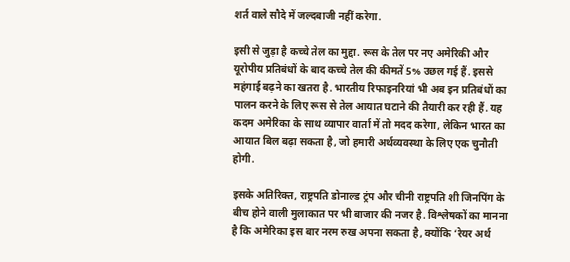शर्त वाले सौदे में जल्दबाजी नहीं करेगा.

इसी से जुड़ा है कच्चे तेल का मुद्दा. रूस के तेल पर नए अमेरिकी और यूरोपीय प्रतिबंधों के बाद कच्चे तेल की कीमतें 5% उछल गई हैं. इससे महंगाई बढ़ने का खतरा है. भारतीय रिफाइनरियां भी अब इन प्रतिबंधों का पालन करने के लिए रूस से तेल आयात घटाने की तैयारी कर रही हैं. यह कदम अमेरिका के साथ व्यापार वार्ता में तो मदद करेगा, लेकिन भारत का आयात बिल बढ़ा सकता है, जो हमारी अर्थव्यवस्था के लिए एक चुनौती होगी.

इसके अतिरिक्त, राष्ट्रपति डोनाल्ड ट्रंप और चीनी राष्ट्रपति शी जिनपिंग के बीच होने वाली मुलाकात पर भी बाजार की नजर है. विश्लेषकों का मानना है कि अमेरिका इस बार नरम रुख अपना सकता है, क्योंकि ‘रेयर अर्थ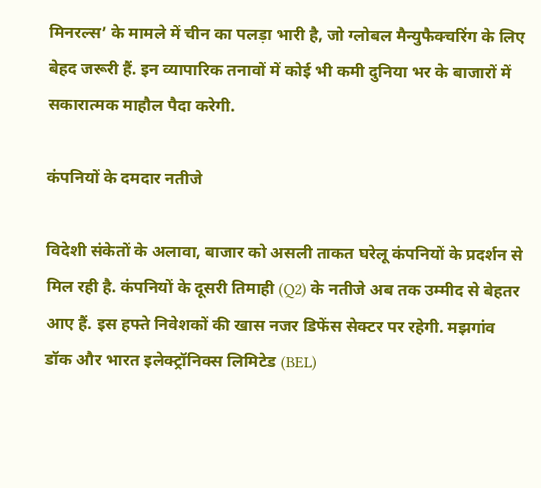मिनरल्स’ के मामले में चीन का पलड़ा भारी है, जो ग्लोबल मैन्युफैक्चरिंग के लिए बेहद जरूरी हैं. इन व्यापारिक तनावों में कोई भी कमी दुनिया भर के बाजारों में सकारात्मक माहौल पैदा करेगी.

कंपनियों के दमदार नतीजे

विदेशी संकेतों के अलावा, बाजार को असली ताकत घरेलू कंपनियों के प्रदर्शन से मिल रही है. कंपनियों के दूसरी तिमाही (Q2) के नतीजे अब तक उम्मीद से बेहतर आए हैं. इस हफ्ते निवेशकों की खास नजर डिफेंस सेक्टर पर रहेगी. मझगांव डॉक और भारत इलेक्ट्रॉनिक्स लिमिटेड (BEL)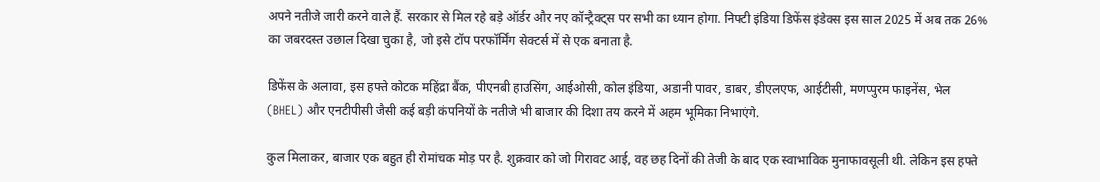अपने नतीजे जारी करने वाले हैं. सरकार से मिल रहे बड़े ऑर्डर और नए कॉन्ट्रैक्ट्स पर सभी का ध्यान होगा. निफ्टी इंडिया डिफेंस इंडेक्स इस साल 2025 में अब तक 26% का जबरदस्त उछाल दिखा चुका है, जो इसे टॉप परफॉर्मिंग सेक्टर्स में से एक बनाता है.

डिफेंस के अलावा, इस हफ्ते कोटक महिंद्रा बैंक, पीएनबी हाउसिंग, आईओसी, कोल इंडिया, अडानी पावर, डाबर, डीएलएफ, आईटीसी, मणप्पुरम फाइनेंस, भेल (BHEL) और एनटीपीसी जैसी कई बड़ी कंपनियों के नतीजे भी बाजार की दिशा तय करने में अहम भूमिका निभाएंगे.

कुल मिलाकर, बाजार एक बहुत ही रोमांचक मोड़ पर है. शुक्रवार को जो गिरावट आई, वह छह दिनों की तेजी के बाद एक स्वाभाविक मुनाफावसूली थी. लेकिन इस हफ्ते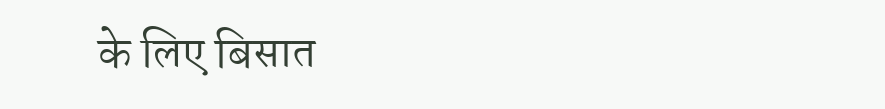के लिए बिसात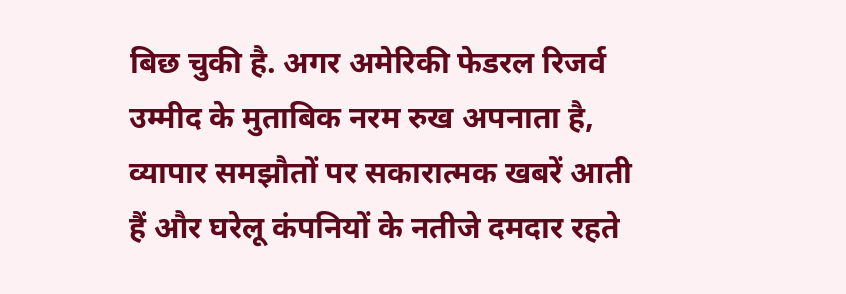बिछ चुकी है. अगर अमेरिकी फेडरल रिजर्व उम्मीद के मुताबिक नरम रुख अपनाता है, व्यापार समझौतों पर सकारात्मक खबरें आती हैं और घरेलू कंपनियों के नतीजे दमदार रहते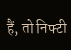हैं, तो निफ्टी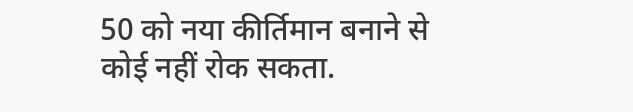50 को नया कीर्तिमान बनाने से कोई नहीं रोक सकता.